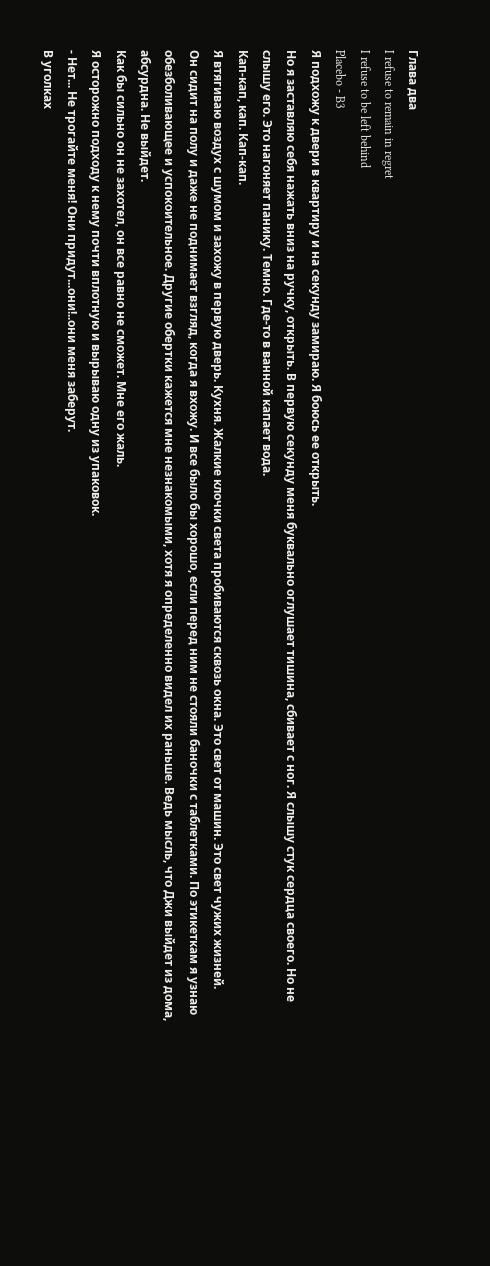Глава два
I refuse to remain in regret
I refuse to be left behind
Placebo - B3
Я подхожу к двери в квартиру и на секунду замираю. Я боюсь ее открыть.
Но я заставляю себя нажать вниз на ручку, открыть. В первую секунду меня буквально оглушает тишина, сбивает с ног. Я слышу стук сердца своего. Но не слышу его. Это нагоняет панику. Темно. Где-то в ванной капает вода.
Кап-кап, кап. Кап-кап.
Я втягиваю воздух с шумом и захожу в первую дверь. Кухня. Жалкие клочки света пробиваются сквозь окна. Это свет от машин. Это свет чужих жизней.
Он сидит на полу и даже не поднимает взгляд, когда я вхожу. И все было бы хорошо, если перед ним не стояли баночки с таблетками. По этикеткам я узнаю обезболивающее и успокоительное. Другие обертки кажется мне незнакомыми, хотя я определенно видел их раньше. Ведь мысль, что Джи выйдет из дома, абсурдна. Не выйдет.
Как бы сильно он не захотел, он все равно не сможет. Мне его жаль.
Я осторожно подходу к нему почти вплотную и вырываю одну из упаковок.
- Нет... Не трогайте меня! Они придут...они!..они меня заберут.
В уголках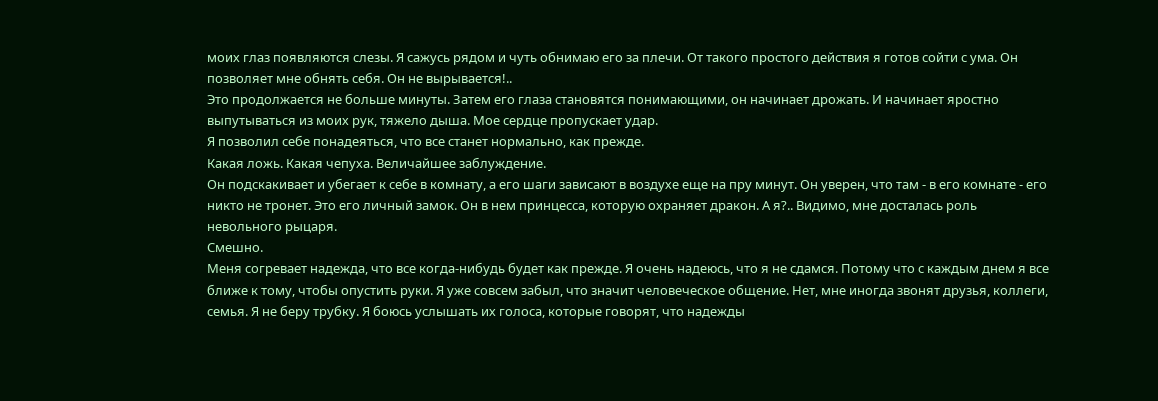моих глаз появляются слезы. Я сажусь рядом и чуть обнимаю его за плечи. От такого простого действия я готов сойти с ума. Он позволяет мне обнять себя. Он не вырывается!..
Это продолжается не больше минуты. Затем его глаза становятся понимающими, он начинает дрожать. И начинает яростно выпутываться из моих рук, тяжело дыша. Мое сердце пропускает удар.
Я позволил себе понадеяться, что все станет нормально, как прежде.
Какая ложь. Какая чепуха. Величайшее заблуждение.
Он подскакивает и убегает к себе в комнату, а его шаги зависают в воздухе еще на пру минут. Он уверен, что там - в его комнате - его никто не тронет. Это его личный замок. Он в нем принцесса, которую охраняет дракон. А я?.. Видимо, мне досталась роль невольного рыцаря.
Смешно.
Меня согревает надежда, что все когда-нибудь будет как прежде. Я очень надеюсь, что я не сдамся. Потому что с каждым днем я все ближе к тому, чтобы опустить руки. Я уже совсем забыл, что значит человеческое общение. Нет, мне иногда звонят друзья, коллеги, семья. Я не беру трубку. Я боюсь услышать их голоса, которые говорят, что надежды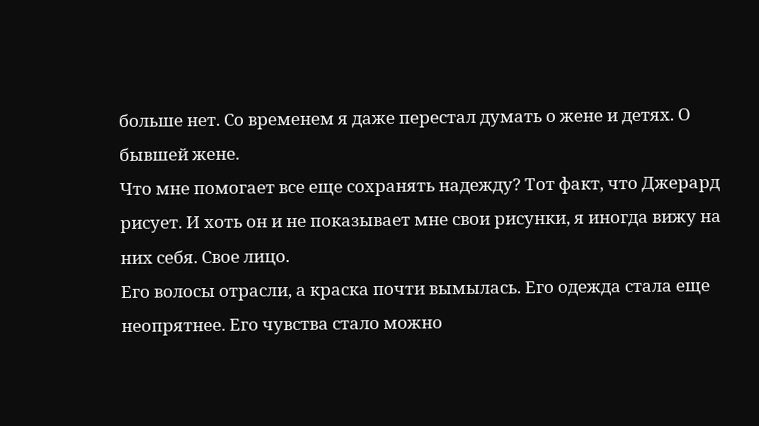больше нет. Со временем я даже перестал думать о жене и детях. О бывшей жене.
Что мне помогает все еще сохранять надежду? Тот факт, что Джерард рисует. И хоть он и не показывает мне свои рисунки, я иногда вижу на них себя. Свое лицо.
Его волосы отрасли, а краска почти вымылась. Его одежда стала еще неопрятнее. Его чувства стало можно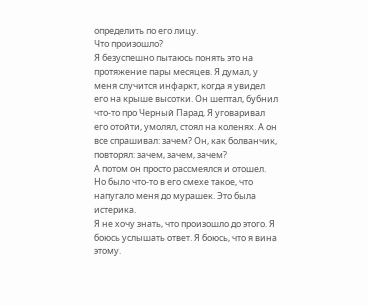определить по его лицу.
Что произошло?
Я безуспешно пытаюсь понять это на протяжение пары месяцев. Я думал, у меня случится инфаркт, когда я увидел его на крыше высотки. Он шептал, бубнил что-то про Черный Парад. Я уговаривал его отойти, умолял, стоял на коленях. А он все спрашивал: зачем? Он, как болванчик, повторял: зачем, зачем, зачем?
А потом он просто рассмеялся и отошел. Но было что-то в его смехе такое, что напугало меня до мурашек. Это была истерика.
Я не хочу знать, что произошло до этого. Я боюсь услышать ответ. Я боюсь, что я вина этому.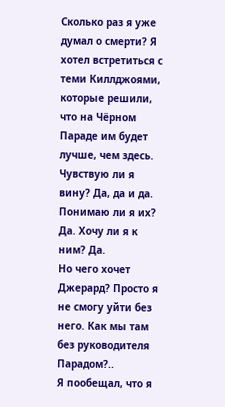Сколько раз я уже думал о смерти? Я хотел встретиться с теми Киллджоями, которые решили, что на Чёрном Параде им будет лучше, чем здесь. Чувствую ли я вину? Да, да и да. Понимаю ли я их? Да. Хочу ли я к ним? Да.
Но чего хочет Джерард? Просто я не смогу уйти без него. Как мы там без руководителя Парадом?..
Я пообещал, что я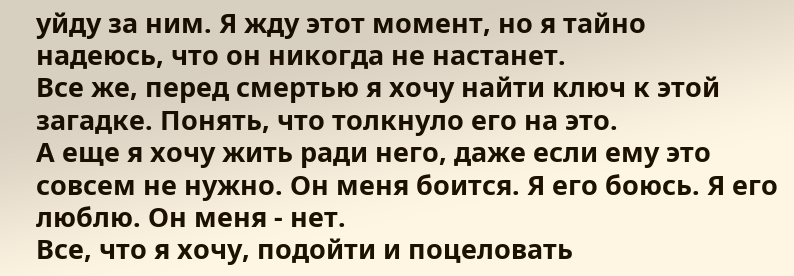уйду за ним. Я жду этот момент, но я тайно надеюсь, что он никогда не настанет.
Все же, перед смертью я хочу найти ключ к этой загадке. Понять, что толкнуло его на это.
А еще я хочу жить ради него, даже если ему это совсем не нужно. Он меня боится. Я его боюсь. Я его люблю. Он меня - нет.
Все, что я хочу, подойти и поцеловать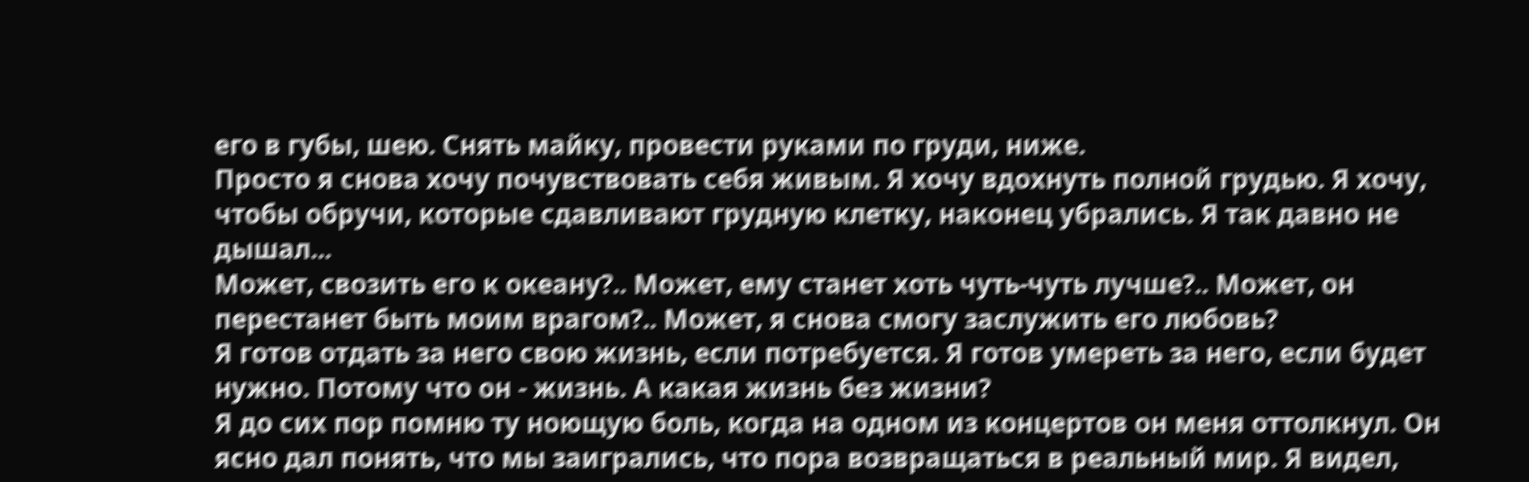его в губы, шею. Снять майку, провести руками по груди, ниже.
Просто я снова хочу почувствовать себя живым. Я хочу вдохнуть полной грудью. Я хочу, чтобы обручи, которые сдавливают грудную клетку, наконец убрались. Я так давно не дышал...
Может, свозить его к океану?.. Может, ему станет хоть чуть-чуть лучше?.. Может, он перестанет быть моим врагом?.. Может, я снова смогу заслужить его любовь?
Я готов отдать за него свою жизнь, если потребуется. Я готов умереть за него, если будет нужно. Потому что он - жизнь. А какая жизнь без жизни?
Я до сих пор помню ту ноющую боль, когда на одном из концертов он меня оттолкнул. Он ясно дал понять, что мы заигрались, что пора возвращаться в реальный мир. Я видел,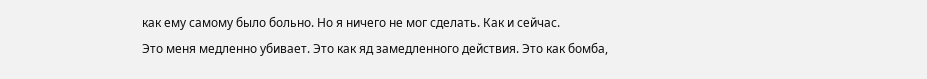как ему самому было больно. Но я ничего не мог сделать. Как и сейчас.
Это меня медленно убивает. Это как яд замедленного действия. Это как бомба,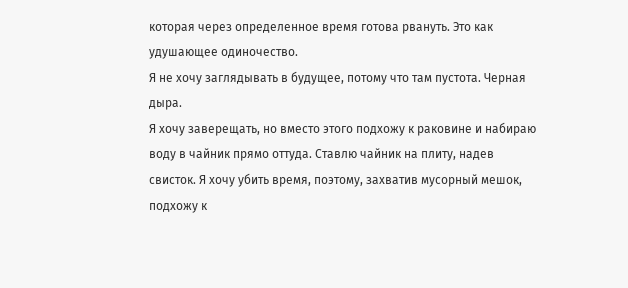которая через определенное время готова рвануть. Это как удушающее одиночество.
Я не хочу заглядывать в будущее, потому что там пустота. Черная дыра.
Я хочу заверещать, но вместо этого подхожу к раковине и набираю воду в чайник прямо оттуда. Ставлю чайник на плиту, надев свисток. Я хочу убить время, поэтому, захватив мусорный мешок, подхожу к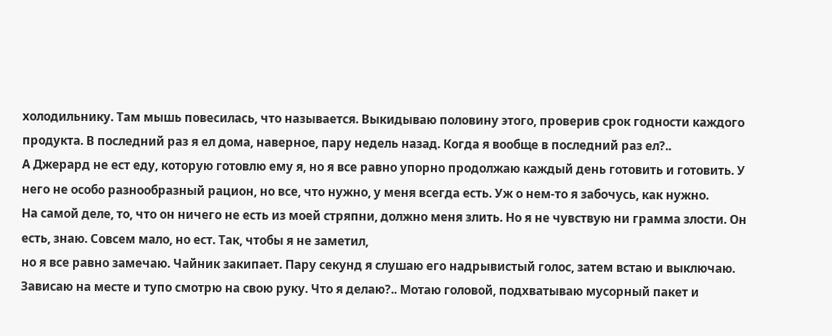холодильнику. Там мышь повесилась, что называется. Выкидываю половину этого, проверив срок годности каждого продукта. В последний раз я ел дома, наверное, пару недель назад. Когда я вообще в последний раз ел?..
А Джерард не ест еду, которую готовлю ему я, но я все равно упорно продолжаю каждый день готовить и готовить. У него не особо разнообразный рацион, но все, что нужно, у меня всегда есть. Уж о нем-то я забочусь, как нужно.
На самой деле, то, что он ничего не есть из моей стряпни, должно меня злить. Но я не чувствую ни грамма злости. Он есть, знаю. Совсем мало, но ест. Так, чтобы я не заметил,
но я все равно замечаю. Чайник закипает. Пару секунд я слушаю его надрывистый голос, затем встаю и выключаю. Зависаю на месте и тупо смотрю на свою руку. Что я делаю?.. Мотаю головой, подхватываю мусорный пакет и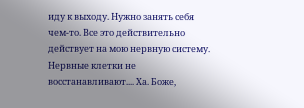иду к выходу. Нужно занять себя чем-то. Все это действительно действует на мою нервную систему. Нервные клетки не восстанавливают.... Ха. Боже,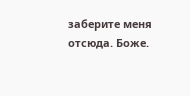заберите меня отсюда. Боже.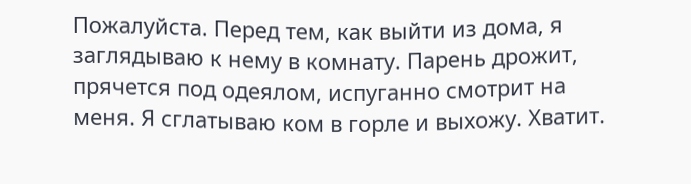Пожалуйста. Перед тем, как выйти из дома, я заглядываю к нему в комнату. Парень дрожит, прячется под одеялом, испуганно смотрит на меня. Я сглатываю ком в горле и выхожу. Хватит.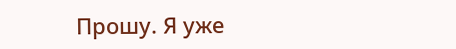Прошу. Я уже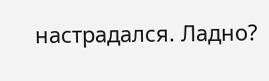настрадался. Ладно?